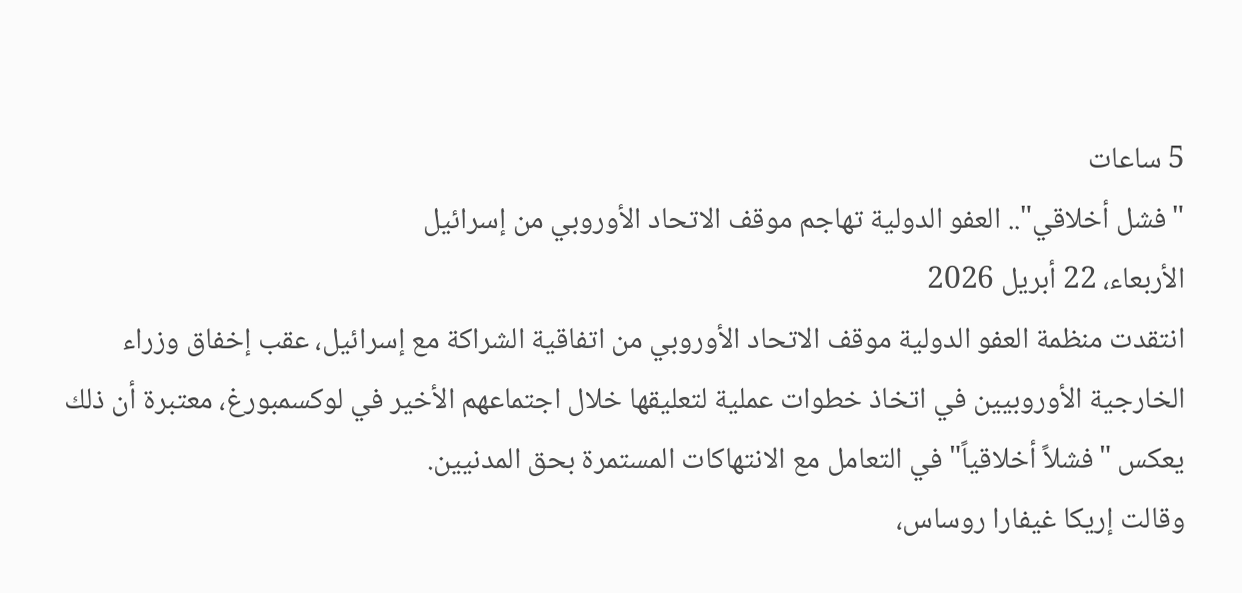5 ساعات
"فشل أخلاقي".. العفو الدولية تهاجم موقف الاتحاد الأوروبي من إسرائيل
الأربعاء، 22 أبريل 2026
انتقدت منظمة العفو الدولية موقف الاتحاد الأوروبي من اتفاقية الشراكة مع إسرائيل، عقب إخفاق وزراء الخارجية الأوروبيين في اتخاذ خطوات عملية لتعليقها خلال اجتماعهم الأخير في لوكسمبورغ، معتبرة أن ذلك يعكس "فشلاً أخلاقياً" في التعامل مع الانتهاكات المستمرة بحق المدنيين.
وقالت إريكا غيفارا روساس،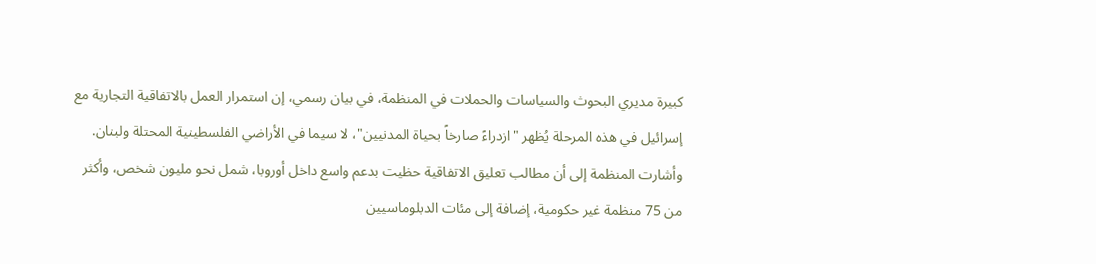كبيرة مديري البحوث والسياسات والحملات في المنظمة، في بيان رسمي، إن استمرار العمل بالاتفاقية التجارية مع إسرائيل في هذه المرحلة يُظهر "ازدراءً صارخاً بحياة المدنيين"، لا سيما في الأراضي الفلسطينية المحتلة ولبنان.
وأشارت المنظمة إلى أن مطالب تعليق الاتفاقية حظيت بدعم واسع داخل أوروبا، شمل نحو مليون شخص، وأكثر من 75 منظمة غير حكومية، إضافة إلى مئات الدبلوماسيين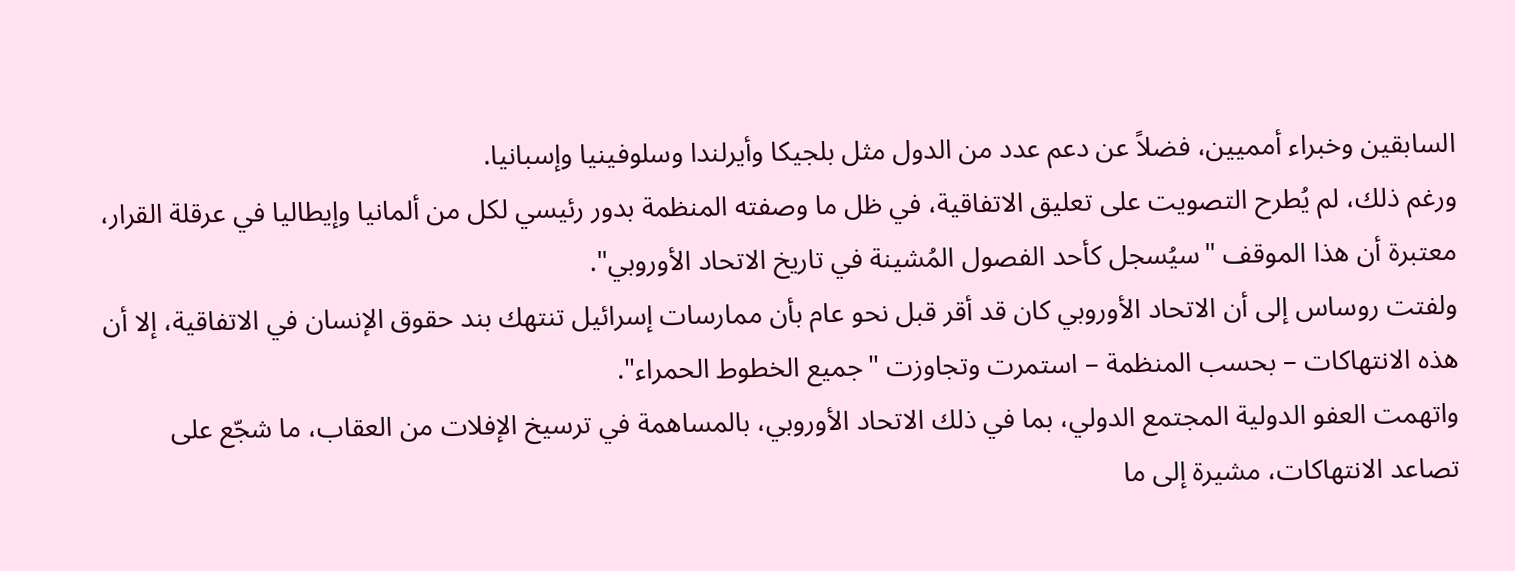السابقين وخبراء أمميين، فضلاً عن دعم عدد من الدول مثل بلجيكا وأيرلندا وسلوفينيا وإسبانيا.
ورغم ذلك، لم يُطرح التصويت على تعليق الاتفاقية، في ظل ما وصفته المنظمة بدور رئيسي لكل من ألمانيا وإيطاليا في عرقلة القرار، معتبرة أن هذا الموقف "سيُسجل كأحد الفصول المُشينة في تاريخ الاتحاد الأوروبي".
ولفتت روساس إلى أن الاتحاد الأوروبي كان قد أقر قبل نحو عام بأن ممارسات إسرائيل تنتهك بند حقوق الإنسان في الاتفاقية، إلا أن هذه الانتهاكات – بحسب المنظمة – استمرت وتجاوزت "جميع الخطوط الحمراء".
واتهمت العفو الدولية المجتمع الدولي، بما في ذلك الاتحاد الأوروبي، بالمساهمة في ترسيخ الإفلات من العقاب، ما شجّع على تصاعد الانتهاكات، مشيرة إلى ما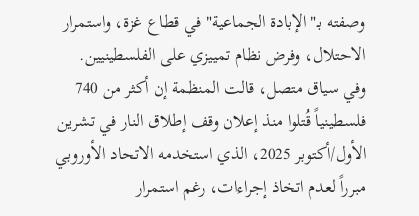وصفته بـ"الإبادة الجماعية" في قطاع غزة، واستمرار الاحتلال، وفرض نظام تمييزي على الفلسطينيين.
وفي سياق متصل، قالت المنظمة إن أكثر من 740 فلسطينياً قُتلوا منذ إعلان وقف إطلاق النار في تشرين الأول/أكتوبر 2025، الذي استخدمه الاتحاد الأوروبي مبرراً لعدم اتخاذ إجراءات، رغم استمرار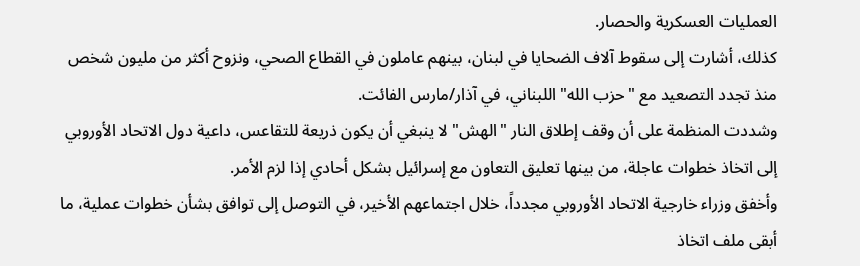العمليات العسكرية والحصار.
كذلك، أشارت إلى سقوط آلاف الضحايا في لبنان، بينهم عاملون في القطاع الصحي، ونزوح أكثر من مليون شخص منذ تجدد التصعيد مع "حزب الله" اللبناني، في آذار/مارس الفائت.
وشددت المنظمة على أن وقف إطلاق النار "الهش" لا ينبغي أن يكون ذريعة للتقاعس، داعية دول الاتحاد الأوروبي إلى اتخاذ خطوات عاجلة، من بينها تعليق التعاون مع إسرائيل بشكل أحادي إذا لزم الأمر.
وأخفق وزراء خارجية الاتحاد الأوروبي مجدداً، خلال اجتماعهم الأخير، في التوصل إلى توافق بشأن خطوات عملية، ما أبقى ملف اتخاذ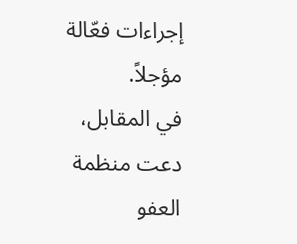إجراءات فعّالة مؤجلاً.
في المقابل، دعت منظمة العفو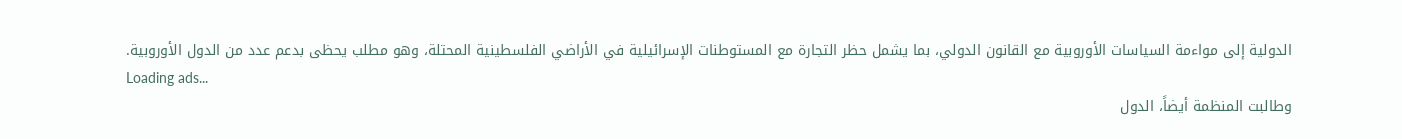الدولية إلى مواءمة السياسات الأوروبية مع القانون الدولي، بما يشمل حظر التجارة مع المستوطنات الإسرائيلية في الأراضي الفلسطينية المحتلة، وهو مطلب يحظى بدعم عدد من الدول الأوروبية.
Loading ads...
وطالبت المنظمة أيضاً، الدول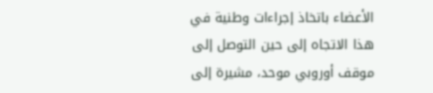الأعضاء باتخاذ إجراءات وطنية في هذا الاتجاه إلى حين التوصل إلى موقف أوروبي موحد، مشيرة إلى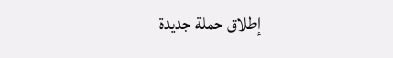إطلاق حملة جديدة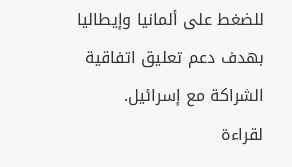للضغط على ألمانيا وإيطاليا بهدف دعم تعليق اتفاقية الشراكة مع إسرائيل.
لقراءة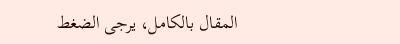المقال بالكامل، يرجى الضغط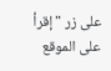على زر "إقرأ على الموقع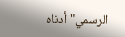الرسمي" أدناه